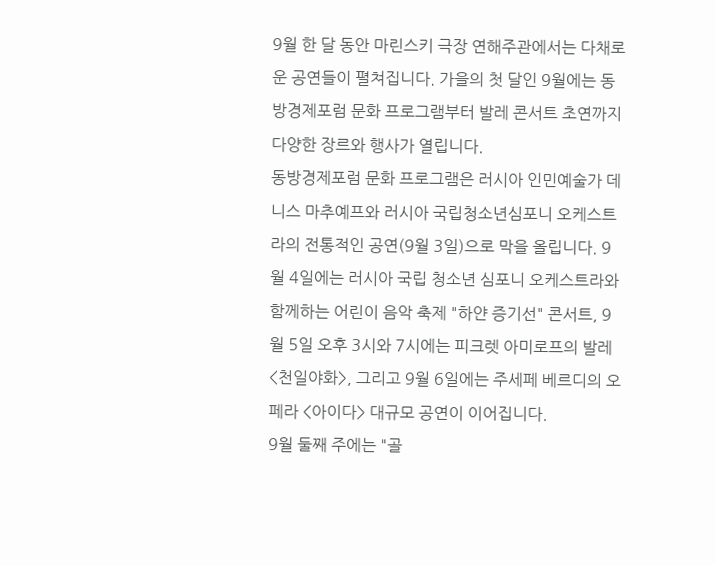9월 한 달 동안 마린스키 극장 연해주관에서는 다채로운 공연들이 펼쳐집니다. 가을의 첫 달인 9월에는 동방경제포럼 문화 프로그램부터 발레 콘서트 초연까지 다양한 장르와 행사가 열립니다.
동방경제포럼 문화 프로그램은 러시아 인민예술가 데니스 마추예프와 러시아 국립청소년심포니 오케스트라의 전통적인 공연(9월 3일)으로 막을 올립니다. 9월 4일에는 러시아 국립 청소년 심포니 오케스트라와 함께하는 어린이 음악 축제 "하얀 증기선" 콘서트, 9월 5일 오후 3시와 7시에는 피크렛 아미로프의 발레 <천일야화>, 그리고 9월 6일에는 주세페 베르디의 오페라 <아이다> 대규모 공연이 이어집니다.
9월 둘째 주에는 "골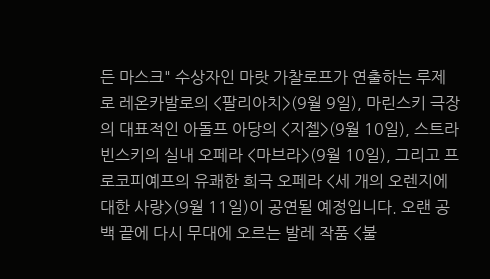든 마스크" 수상자인 마랏 가찰로프가 연출하는 루제로 레온카발로의 <팔리아치>(9월 9일), 마린스키 극장의 대표적인 아돌프 아당의 <지젤>(9월 10일), 스트라빈스키의 실내 오페라 <마브라>(9월 10일), 그리고 프로코피예프의 유쾌한 희극 오페라 <세 개의 오렌지에 대한 사랑>(9월 11일)이 공연될 예정입니다. 오랜 공백 끝에 다시 무대에 오르는 발레 작품 <불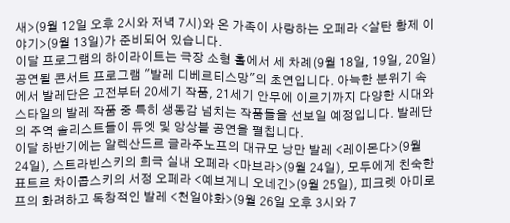새>(9월 12일 오후 2시와 저녁 7시)와 온 가족이 사랑하는 오페라 <살탄 황제 이야기>(9월 13일)가 준비되어 있습니다.
이달 프로그램의 하이라이트는 극장 소형 홀에서 세 차례(9월 18일, 19일, 20일) 공연될 콘서트 프로그램 "발레 디베르티스망"의 초연입니다. 아늑한 분위기 속에서 발레단은 고전부터 20세기 작품, 21세기 안무에 이르기까지 다양한 시대와 스타일의 발레 작품 중 특히 생동감 넘치는 작품들을 선보일 예정입니다. 발레단의 주역 솔리스트들이 듀엣 및 앙상블 공연을 펼칩니다.
이달 하반기에는 알렉산드르 글라주노프의 대규모 낭만 발레 <레이몬다>(9월 24일), 스트라빈스키의 희극 실내 오페라 <마브라>(9월 24일), 모두에게 친숙한 표트르 차이콥스키의 서정 오페라 <예브게니 오네긴>(9월 25일), 피크렛 아미로프의 화려하고 독창적인 발레 <천일야화>(9월 26일 오후 3시와 7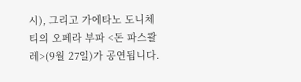시), 그리고 가에타노 도니체티의 오페라 부파 <돈 파스콸레>(9월 27일)가 공연됩니다.